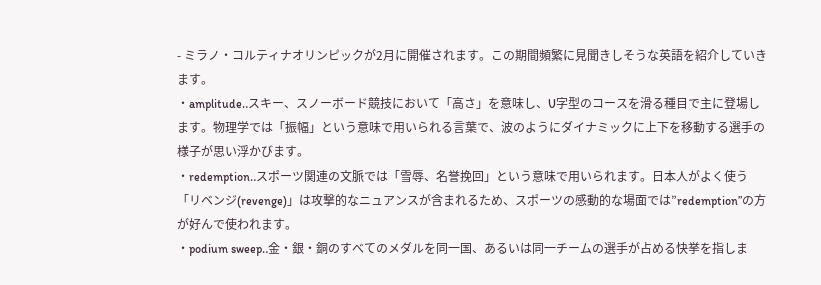- ミラノ・コルティナオリンピックが2月に開催されます。この期間頻繁に見聞きしそうな英語を紹介していきます。
・amplitude‥スキー、スノーボード競技において「高さ」を意味し、U字型のコースを滑る種目で主に登場します。物理学では「振幅」という意味で用いられる言葉で、波のようにダイナミックに上下を移動する選手の様子が思い浮かびます。
・redemption‥スポーツ関連の文脈では「雪辱、名誉挽回」という意味で用いられます。日本人がよく使う「リベンジ(revenge)」は攻撃的なニュアンスが含まれるため、スポーツの感動的な場面では”redemption”の方が好んで使われます。
・podium sweep‥金・銀・銅のすべてのメダルを同一国、あるいは同一チームの選手が占める快挙を指しま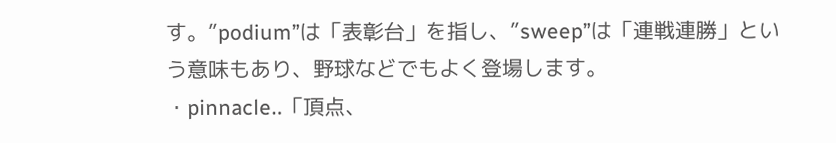す。”podium”は「表彰台」を指し、”sweep”は「連戦連勝」という意味もあり、野球などでもよく登場します。
・pinnacle‥「頂点、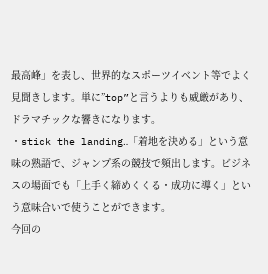最高峰」を表し、世界的なスポーツイベント等でよく見聞きします。単に”top”と言うよりも威厳があり、ドラマチックな響きになります。
・stick the landing‥「着地を決める」という意味の熟語で、ジャンプ系の競技で頻出します。ビジネスの場面でも「上手く締めくくる・成功に導く」という意味合いで使うことができます。
今回の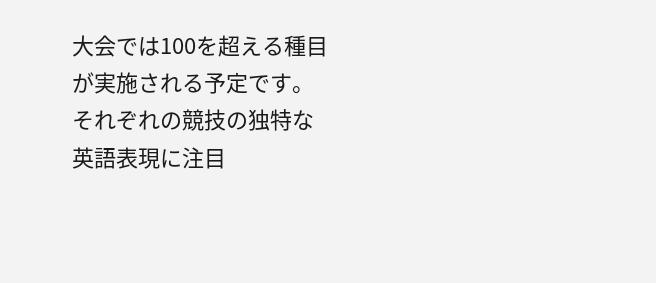大会では100を超える種目が実施される予定です。それぞれの競技の独特な英語表現に注目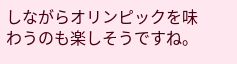しながらオリンピックを味わうのも楽しそうですね。